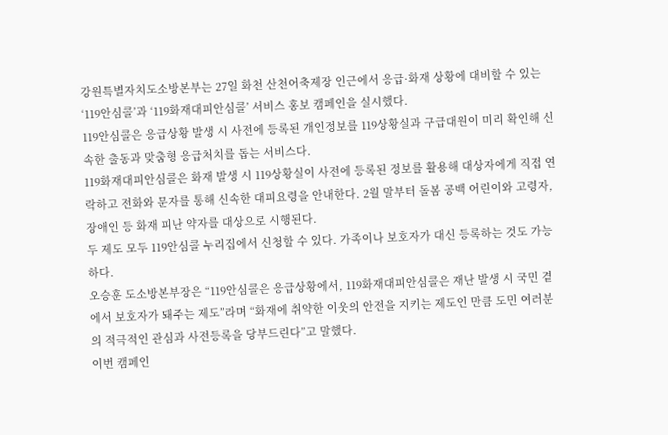강원특별자치도소방본부는 27일 화천 산천어축제장 인근에서 응급·화재 상황에 대비할 수 있는 ‘119안심콜’과 ‘119화재대피안심콜’ 서비스 홍보 캠페인을 실시했다.
119안심콜은 응급상황 발생 시 사전에 등록된 개인정보를 119상황실과 구급대원이 미리 확인해 신속한 출동과 맞춤형 응급처치를 돕는 서비스다.
119화재대피안심콜은 화재 발생 시 119상황실이 사전에 등록된 정보를 활용해 대상자에게 직접 연락하고 전화와 문자를 통해 신속한 대피요령을 안내한다. 2월 말부터 돌봄 공백 어린이와 고령자, 장애인 등 화재 피난 약자를 대상으로 시행된다.
두 제도 모두 119안심콜 누리집에서 신청할 수 있다. 가족이나 보호자가 대신 등록하는 것도 가능하다.
오승훈 도소방본부장은 “119안심콜은 응급상황에서, 119화재대피안심콜은 재난 발생 시 국민 곁에서 보호자가 돼주는 제도”라며 “화재에 취약한 이웃의 안전을 지키는 제도인 만큼 도민 여러분의 적극적인 관심과 사전등록을 당부드린다”고 말했다.
이번 캠페인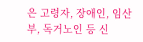은 고령자, 장애인, 임산부, 독거노인 등 신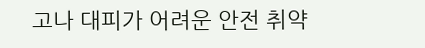고나 대피가 어려운 안전 취약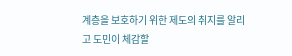계층을 보호하기 위한 제도의 취지를 알리고 도민이 체감할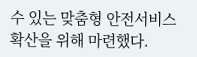수 있는 맞춤형 안전서비스 확산을 위해 마련했다.